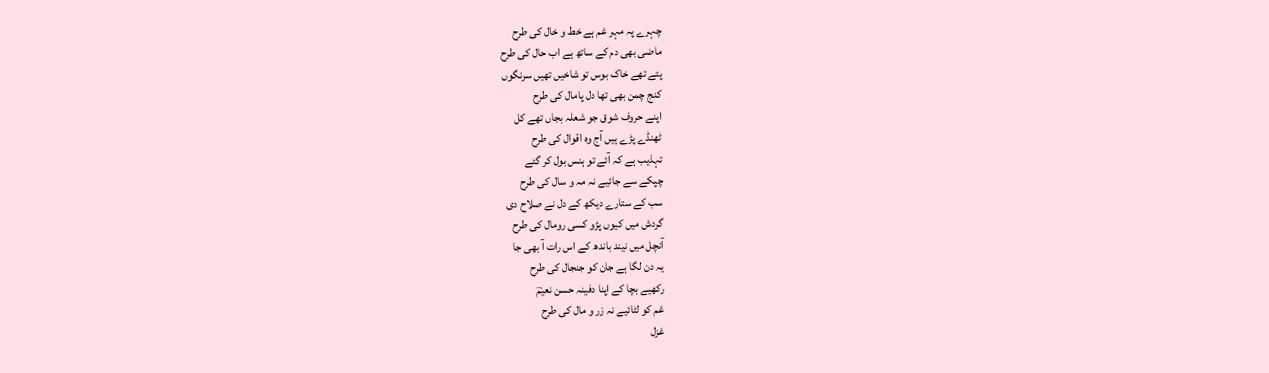چہرے پہ مہر غم ہے خط و خال کی طرح
ماضی بھی دم کے ساتھ ہے اب حال کی طرح
پتے تھے خاک بوس تو شاخیں تھیں سرنگوں
کنج چمن بھی تھا دل پامال کی طرح
اپنے حروف شوق جو شعلہ بجاں تھے کل
ٹھنڈے پڑے ہیں آج وہ اقوال کی طرح
تہذیب ہے کہ آئے تو ہنس بول کر گئے
چپکے سے جائیے نہ مہ و سال کی طرح
سب کے ستارے دیکھ کے دل نے صلاح دی
گردش میں کیوں پڑو کسی رومال کی طرح
آنچل میں نیند باندھ کے اس رات آ بھی جا
یہ دن لگا ہے جان کو جنجال کی طرح
رکھیے بچا کے اپنا دفینہ حسن نعیمؔ
غم کو لٹائیے نہ زر و مال کی طرح
غزل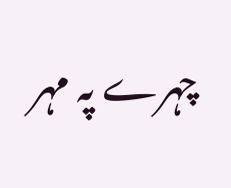چہرے پہ مہر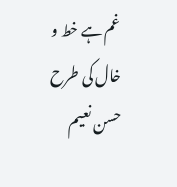غم ہے خط و خال کی طرح
حسن نعیم